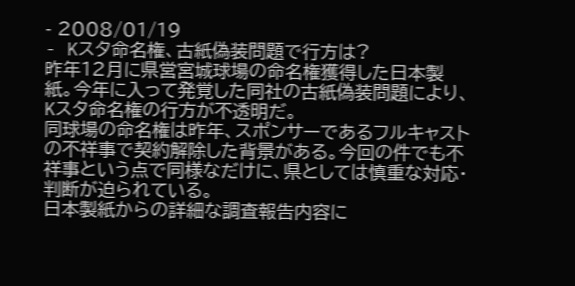- 2008/01/19
- Kスタ命名権、古紙偽装問題で行方は?
昨年12月に県営宮城球場の命名権獲得した日本製紙。今年に入って発覚した同社の古紙偽装問題により、Kスタ命名権の行方が不透明だ。
同球場の命名権は昨年、スポンサーであるフルキャストの不祥事で契約解除した背景がある。今回の件でも不祥事という点で同様なだけに、県としては慎重な対応・判断が迫られている。
日本製紙からの詳細な調査報告内容に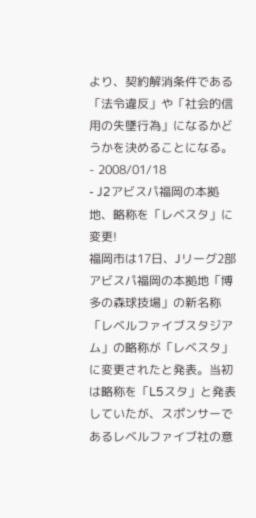より、契約解消条件である「法令違反」や「社会的信用の失墜行為」になるかどうかを決めることになる。
- 2008/01/18
- J2アビスパ福岡の本拠地、略称を「レベスタ」に変更!
福岡市は17日、Jリーグ2部アビスパ福岡の本拠地「博多の森球技場」の新名称「レベルファイブスタジアム」の略称が「レベスタ」に変更されたと発表。当初は略称を「L5スタ」と発表していたが、スポンサーであるレベルファイブ社の意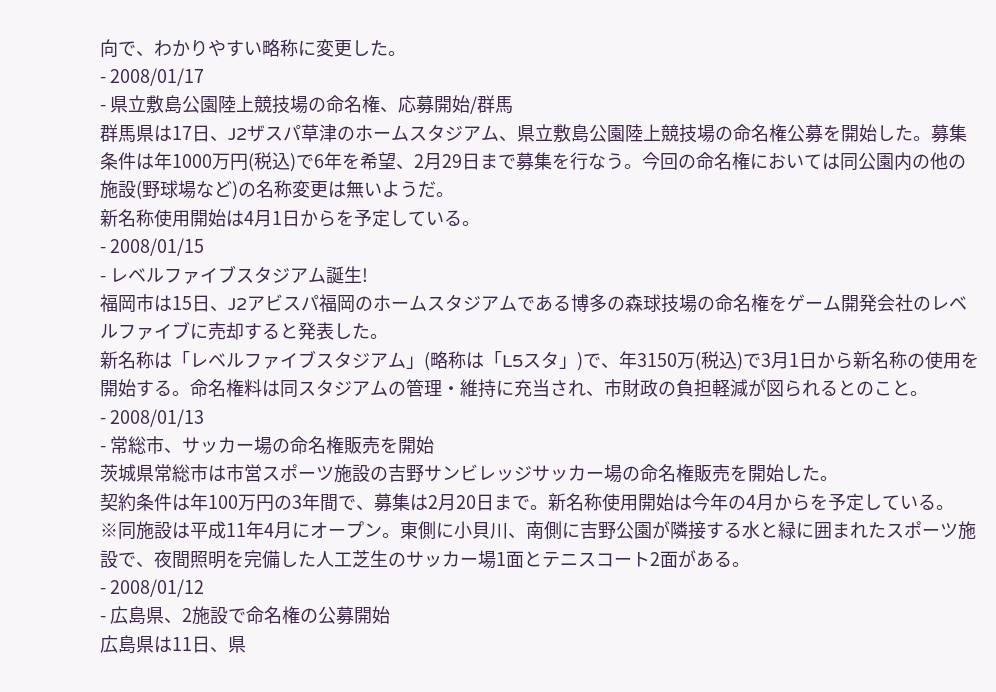向で、わかりやすい略称に変更した。
- 2008/01/17
- 県立敷島公園陸上競技場の命名権、応募開始/群馬
群馬県は17日、J2ザスパ草津のホームスタジアム、県立敷島公園陸上競技場の命名権公募を開始した。募集条件は年1000万円(税込)で6年を希望、2月29日まで募集を行なう。今回の命名権においては同公園内の他の施設(野球場など)の名称変更は無いようだ。
新名称使用開始は4月1日からを予定している。
- 2008/01/15
- レベルファイブスタジアム誕生!
福岡市は15日、J2アビスパ福岡のホームスタジアムである博多の森球技場の命名権をゲーム開発会社のレベルファイブに売却すると発表した。
新名称は「レベルファイブスタジアム」(略称は「L5スタ」)で、年3150万(税込)で3月1日から新名称の使用を開始する。命名権料は同スタジアムの管理・維持に充当され、市財政の負担軽減が図られるとのこと。
- 2008/01/13
- 常総市、サッカー場の命名権販売を開始
茨城県常総市は市営スポーツ施設の吉野サンビレッジサッカー場の命名権販売を開始した。
契約条件は年100万円の3年間で、募集は2月20日まで。新名称使用開始は今年の4月からを予定している。
※同施設は平成11年4月にオープン。東側に小貝川、南側に吉野公園が隣接する水と緑に囲まれたスポーツ施設で、夜間照明を完備した人工芝生のサッカー場1面とテニスコート2面がある。
- 2008/01/12
- 広島県、2施設で命名権の公募開始
広島県は11日、県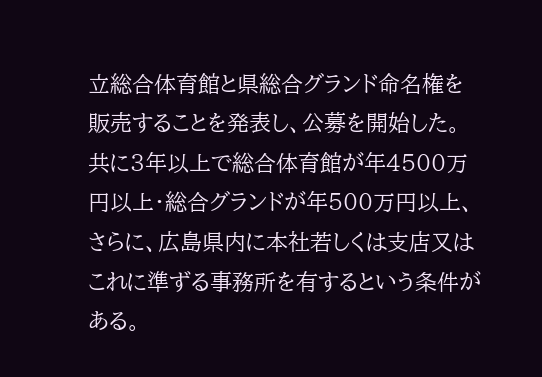立総合体育館と県総合グランド命名権を販売することを発表し、公募を開始した。 共に3年以上で総合体育館が年4500万円以上・総合グランドが年500万円以上、 さらに、広島県内に本社若しくは支店又はこれに準ずる事務所を有するという条件がある。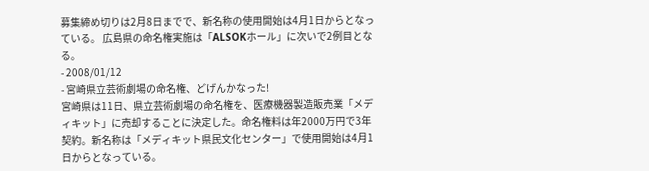募集締め切りは2月8日までで、新名称の使用開始は4月1日からとなっている。 広島県の命名権実施は「ALSOKホール」に次いで2例目となる。
- 2008/01/12
- 宮崎県立芸術劇場の命名権、どげんかなった!
宮崎県は11日、県立芸術劇場の命名権を、医療機器製造販売業「メディキット」に売却することに決定した。命名権料は年2000万円で3年契約。新名称は「メディキット県民文化センター」で使用開始は4月1日からとなっている。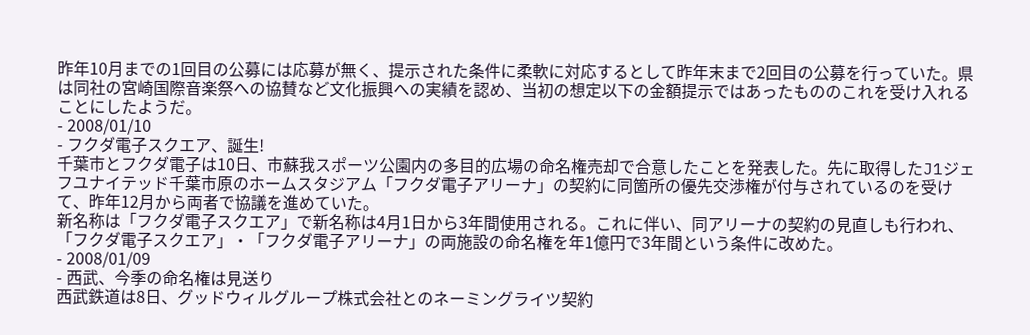昨年10月までの1回目の公募には応募が無く、提示された条件に柔軟に対応するとして昨年末まで2回目の公募を行っていた。県は同社の宮崎国際音楽祭への協賛など文化振興への実績を認め、当初の想定以下の金額提示ではあったもののこれを受け入れることにしたようだ。
- 2008/01/10
- フクダ電子スクエア、誕生!
千葉市とフクダ電子は10日、市蘇我スポーツ公園内の多目的広場の命名権売却で合意したことを発表した。先に取得したJ1ジェフユナイテッド千葉市原のホームスタジアム「フクダ電子アリーナ」の契約に同箇所の優先交渉権が付与されているのを受けて、昨年12月から両者で協議を進めていた。
新名称は「フクダ電子スクエア」で新名称は4月1日から3年間使用される。これに伴い、同アリーナの契約の見直しも行われ、「フクダ電子スクエア」・「フクダ電子アリーナ」の両施設の命名権を年1億円で3年間という条件に改めた。
- 2008/01/09
- 西武、今季の命名権は見送り
西武鉄道は8日、グッドウィルグループ株式会社とのネーミングライツ契約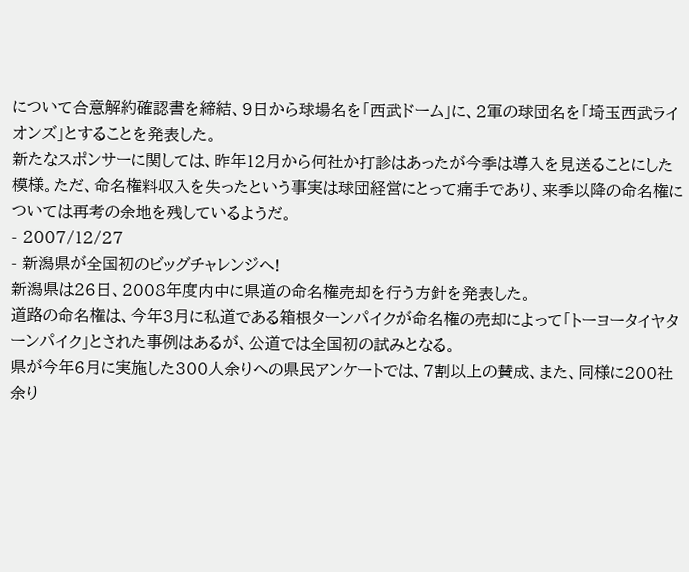について合意解約確認書を締結、9日から球場名を「西武ドーム」に、2軍の球団名を「埼玉西武ライオンズ」とすることを発表した。
新たなスポンサーに関しては、昨年12月から何社か打診はあったが今季は導入を見送ることにした模様。ただ、命名権料収入を失ったという事実は球団経営にとって痛手であり、来季以降の命名権については再考の余地を残しているようだ。
- 2007/12/27
- 新潟県が全国初のビッグチャレンジへ!
新潟県は26日、2008年度内中に県道の命名権売却を行う方針を発表した。
道路の命名権は、今年3月に私道である箱根ターンパイクが命名権の売却によって「トーヨータイヤターンパイク」とされた事例はあるが、公道では全国初の試みとなる。
県が今年6月に実施した300人余りへの県民アンケートでは、7割以上の賛成、また、同様に200社余り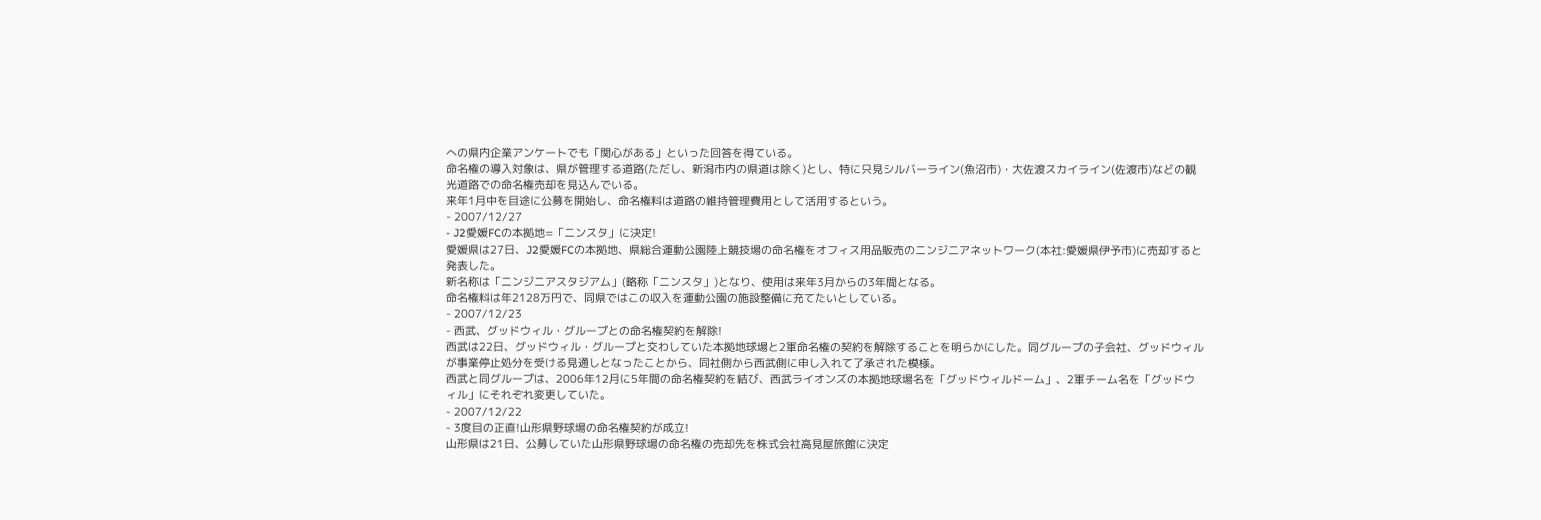への県内企業アンケートでも「関心がある」といった回答を得ている。
命名権の導入対象は、県が管理する道路(ただし、新潟市内の県道は除く)とし、特に只見シルバーライン(魚沼市)・大佐渡スカイライン(佐渡市)などの観光道路での命名権売却を見込んでいる。
来年1月中を目途に公募を開始し、命名権料は道路の維持管理費用として活用するという。
- 2007/12/27
- J2愛媛FCの本拠地=「ニンスタ」に決定!
愛媛県は27日、J2愛媛FCの本拠地、県総合運動公園陸上競技場の命名権をオフィス用品販売のニンジニアネットワーク(本社:愛媛県伊予市)に売却すると発表した。
新名称は「ニンジニアスタジアム」(略称「ニンスタ」)となり、使用は来年3月からの3年間となる。
命名権料は年2128万円で、同県ではこの収入を運動公園の施設整備に充てたいとしている。
- 2007/12/23
- 西武、グッドウィル・グループとの命名権契約を解除!
西武は22日、グッドウィル・グループと交わしていた本拠地球場と2軍命名権の契約を解除することを明らかにした。同グループの子会社、グッドウィルが事業停止処分を受ける見通しとなったことから、同社側から西武側に申し入れて了承された模様。
西武と同グループは、2006年12月に5年間の命名権契約を結び、西武ライオンズの本拠地球場名を「グッドウィルドーム」、2軍チーム名を「グッドウィル」にそれぞれ変更していた。
- 2007/12/22
- 3度目の正直!山形県野球場の命名権契約が成立!
山形県は21日、公募していた山形県野球場の命名権の売却先を株式会社高見屋旅館に決定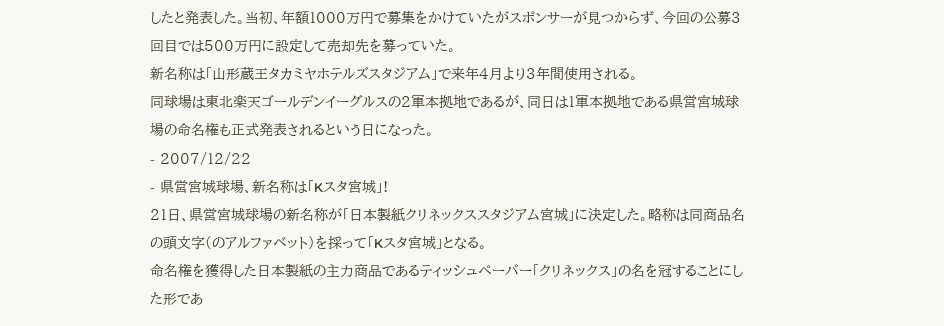したと発表した。当初、年額1000万円で募集をかけていたがスポンサーが見つからず、今回の公募3回目では500万円に設定して売却先を募っていた。
新名称は「山形蔵王タカミヤホテルズスタジアム」で来年4月より3年間使用される。
同球場は東北楽天ゴールデンイーグルスの2軍本拠地であるが、同日は1軍本拠地である県営宮城球場の命名権も正式発表されるという日になった。
- 2007/12/22
- 県営宮城球場、新名称は「Kスタ宮城」!
21日、県営宮城球場の新名称が「日本製紙クリネックススタジアム宮城」に決定した。略称は同商品名の頭文字(のアルファベット)を採って「Kスタ宮城」となる。
命名権を獲得した日本製紙の主力商品であるティッシュペーパー「クリネックス」の名を冠することにした形であ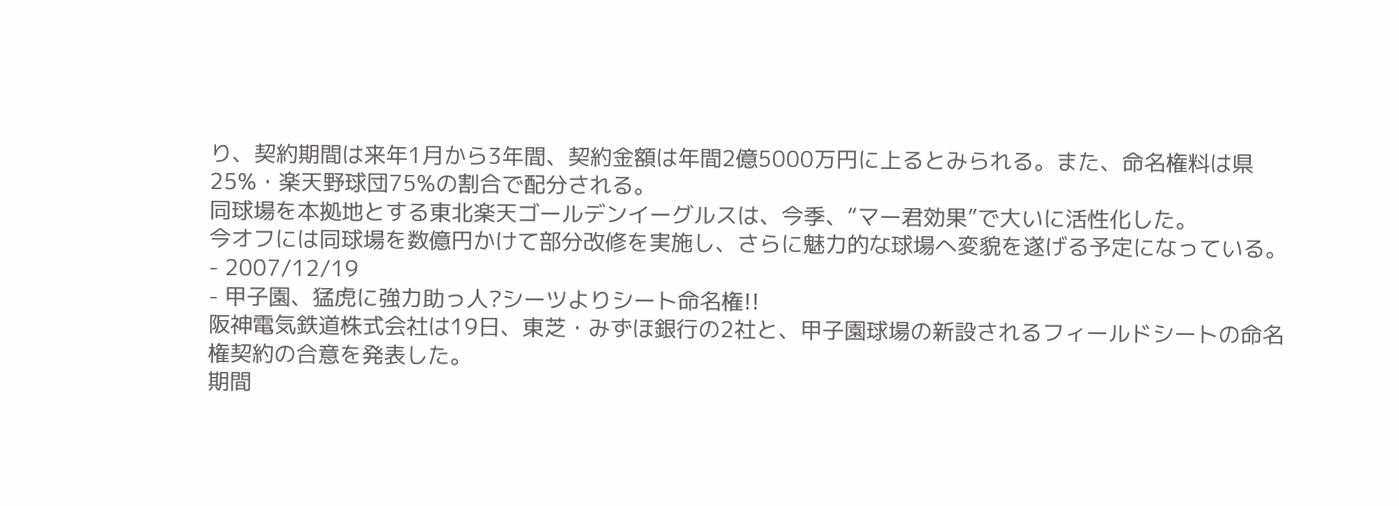り、契約期間は来年1月から3年間、契約金額は年間2億5000万円に上るとみられる。また、命名権料は県25%・楽天野球団75%の割合で配分される。
同球場を本拠地とする東北楽天ゴールデンイーグルスは、今季、“マー君効果”で大いに活性化した。
今オフには同球場を数億円かけて部分改修を実施し、さらに魅力的な球場へ変貌を遂げる予定になっている。
- 2007/12/19
- 甲子園、猛虎に強力助っ人?シーツよりシート命名権!!
阪神電気鉄道株式会社は19日、東芝・みずほ銀行の2社と、甲子園球場の新設されるフィールドシートの命名権契約の合意を発表した。
期間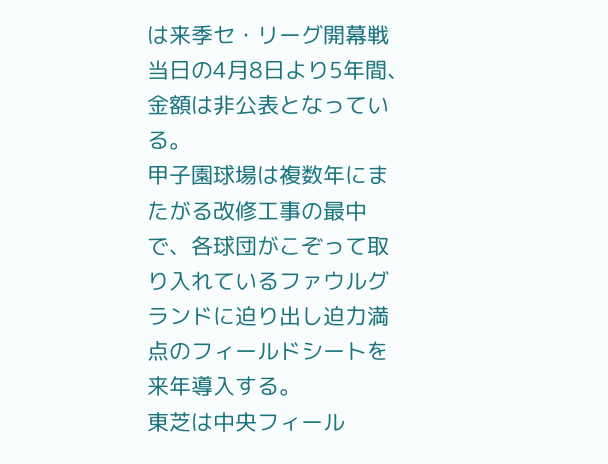は来季セ・リーグ開幕戦当日の4月8日より5年間、金額は非公表となっている。
甲子園球場は複数年にまたがる改修工事の最中で、各球団がこぞって取り入れているファウルグランドに迫り出し迫力満点のフィールドシートを来年導入する。
東芝は中央フィール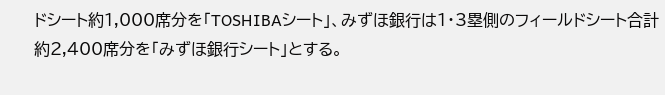ドシート約1,000席分を「TOSHIBAシート」、みずほ銀行は1・3塁側のフィールドシート合計約2,400席分を「みずほ銀行シート」とする。